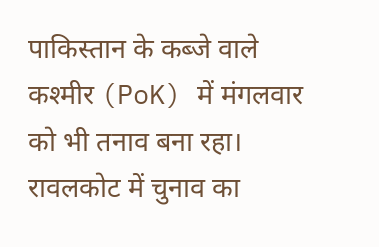पाकिस्तान के कब्जे वाले कश्मीर (PoK) में मंगलवार को भी तनाव बना रहा। रावलकोट में चुनाव का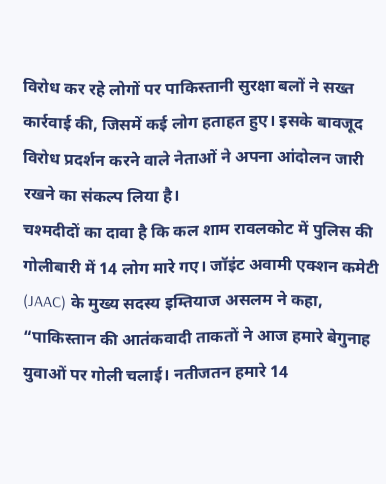विरोध कर रहे लोगों पर पाकिस्तानी सुरक्षा बलों ने सख्त कार्रवाई की, जिसमें कई लोग हताहत हुए। इसके बावजूद विरोध प्रदर्शन करने वाले नेताओं ने अपना आंदोलन जारी रखने का संकल्प लिया है।
चश्मदीदों का दावा है कि कल शाम रावलकोट में पुलिस की गोलीबारी में 14 लोग मारे गए। जॉइंट अवामी एक्शन कमेटी (JAAC) के मुख्य सदस्य इम्तियाज असलम ने कहा, “पाकिस्तान की आतंकवादी ताकतों ने आज हमारे बेगुनाह युवाओं पर गोली चलाई। नतीजतन हमारे 14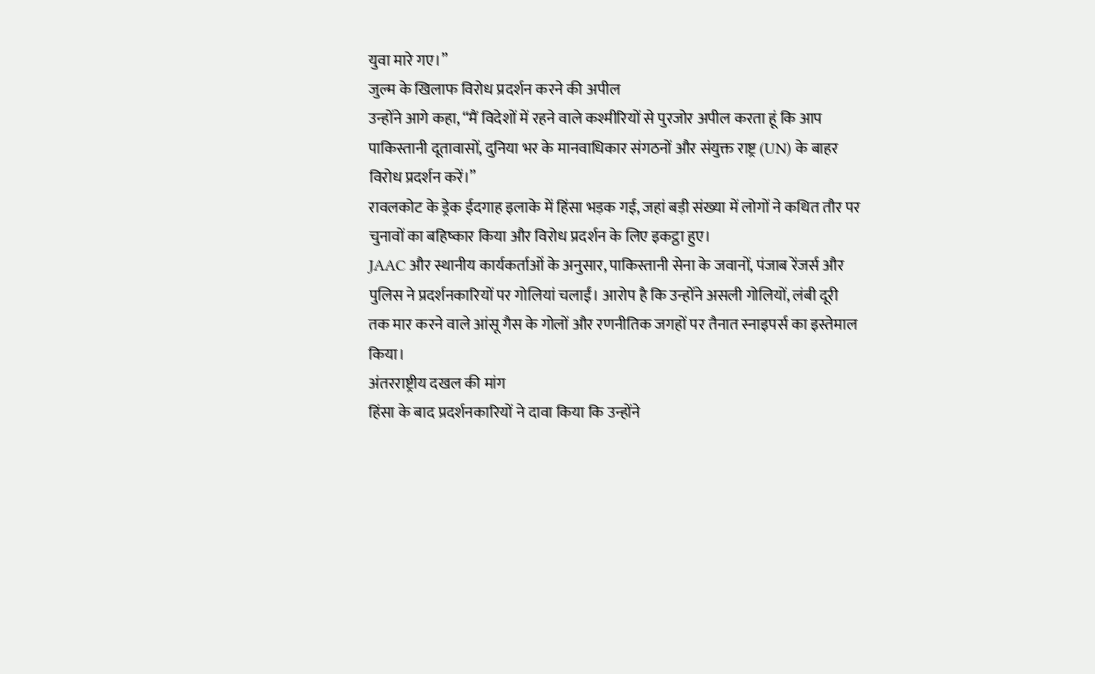युवा मारे गए।”
जुल्म के खिलाफ विरोध प्रदर्शन करने की अपील
उन्होंने आगे कहा, “मैं विदेशों में रहने वाले कश्मीरियों से पुरजोर अपील करता हूं कि आप पाकिस्तानी दूतावासों, दुनिया भर के मानवाधिकार संगठनों और संयुक्त राष्ट्र (UN) के बाहर विरोध प्रदर्शन करें।”
रावलकोट के ड्रेक ईदगाह इलाके में हिंसा भड़क गई, जहां बड़ी संख्या में लोगों ने कथित तौर पर चुनावों का बहिष्कार किया और विरोध प्रदर्शन के लिए इकट्ठा हुए।
JAAC और स्थानीय कार्यकर्ताओं के अनुसार, पाकिस्तानी सेना के जवानों, पंजाब रेंजर्स और पुलिस ने प्रदर्शनकारियों पर गोलियां चलाईं। आरोप है कि उन्होंने असली गोलियों, लंबी दूरी तक मार करने वाले आंसू गैस के गोलों और रणनीतिक जगहों पर तैनात स्नाइपर्स का इस्तेमाल किया।
अंतरराष्ट्रीय दखल की मांग
हिंसा के बाद प्रदर्शनकारियों ने दावा किया कि उन्होंने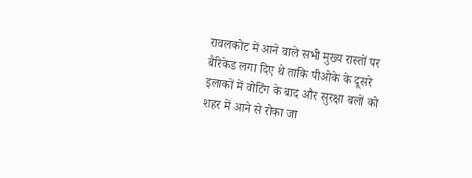रावलकोट में आने वाले सभी मुख्य रास्तों पर बैरिकेड लगा दिए थे ताकि पीओके के दूसरे इलाकों में वोटिंग के बाद और सुरक्षा बलों को शहर में आने से रोका जा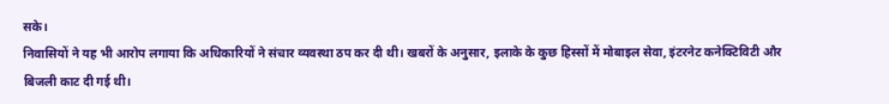सके।
निवासियों ने यह भी आरोप लगाया कि अधिकारियों ने संचार व्यवस्था ठप कर दी थी। खबरों के अनुसार, इलाके के कुछ हिस्सों में मोबाइल सेवा, इंटरनेट कनेक्टिविटी और बिजली काट दी गई थी।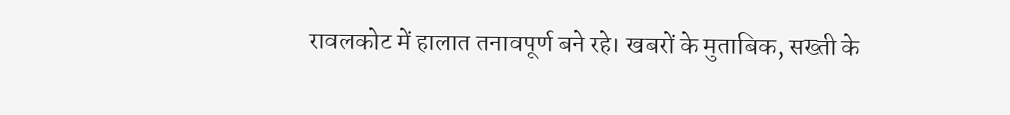रावलकोट में हालात तनावपूर्ण बने रहे। खबरों के मुताबिक, सख्ती के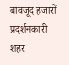बावजूद हजारों प्रदर्शनकारी शहर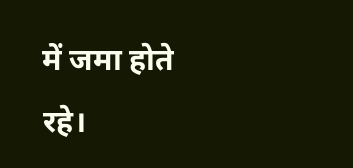में जमा होते रहे।